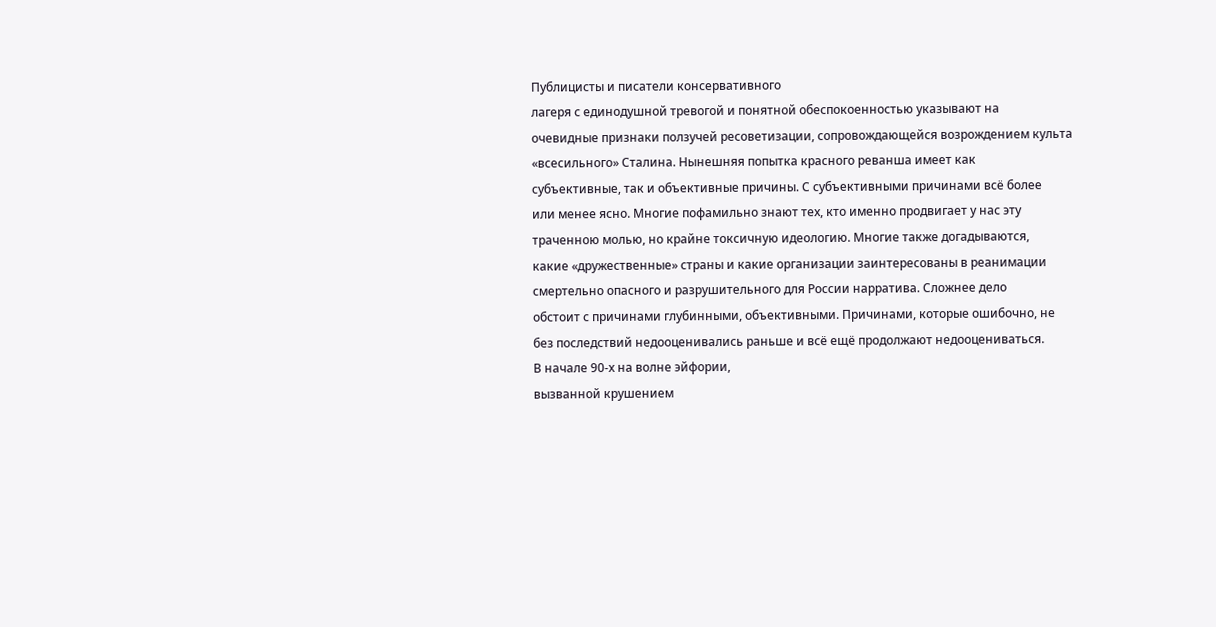Публицисты и писатели консервативного
лагеря с единодушной тревогой и понятной обеспокоенностью указывают на
очевидные признаки ползучей ресоветизации, сопровождающейся возрождением культа
«всесильного» Сталина. Нынешняя попытка красного реванша имеет как
субъективные, так и объективные причины. С субъективными причинами всё более
или менее ясно. Многие пофамильно знают тех, кто именно продвигает у нас эту
траченною молью, но крайне токсичную идеологию. Многие также догадываются,
какие «дружественные» страны и какие организации заинтересованы в реанимации
смертельно опасного и разрушительного для России нарратива. Сложнее дело
обстоит с причинами глубинными, объективными. Причинами, которые ошибочно, не
без последствий недооценивались раньше и всё ещё продолжают недооцениваться.
В начале 90-х на волне эйфории,
вызванной крушением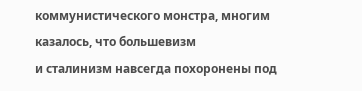коммунистического монстра, многим казалось, что большевизм
и сталинизм навсегда похоронены под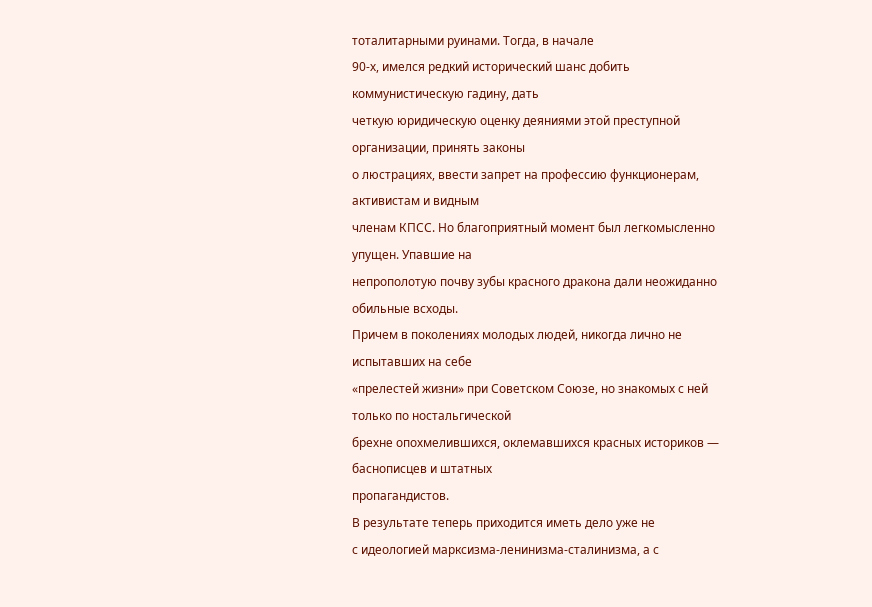тоталитарными руинами. Тогда, в начале
90-х, имелся редкий исторический шанс добить коммунистическую гадину, дать
четкую юридическую оценку деяниями этой преступной организации, принять законы
о люстрациях, ввести запрет на профессию функционерам, активистам и видным
членам КПСС. Но благоприятный момент был легкомысленно упущен. Упавшие на
непрополотую почву зубы красного дракона дали неожиданно обильные всходы.
Причем в поколениях молодых людей, никогда лично не испытавших на себе
«прелестей жизни» при Советском Союзе, но знакомых с ней только по ностальгической
брехне опохмелившихся, оклемавшихся красных историков — баснописцев и штатных
пропагандистов.
В результате теперь приходится иметь дело уже не
с идеологией марксизма-ленинизма-сталинизма, а с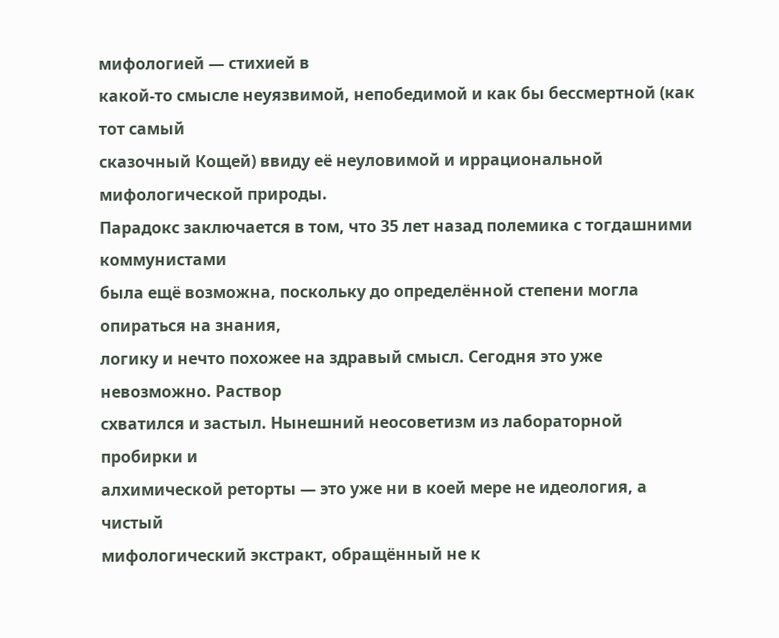мифологией — стихией в
какой-то смысле неуязвимой, непобедимой и как бы бессмертной (как тот самый
сказочный Кощей) ввиду её неуловимой и иррациональной мифологической природы.
Парадокс заключается в том, что 35 лет назад полемика с тогдашними коммунистами
была ещё возможна, поскольку до определённой степени могла опираться на знания,
логику и нечто похожее на здравый смысл. Сегодня это уже невозможно. Раствор
схватился и застыл. Нынешний неосоветизм из лабораторной пробирки и
алхимической реторты — это уже ни в коей мере не идеология, а чистый
мифологический экстракт, обращённый не к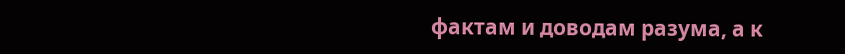фактам и доводам разума, а к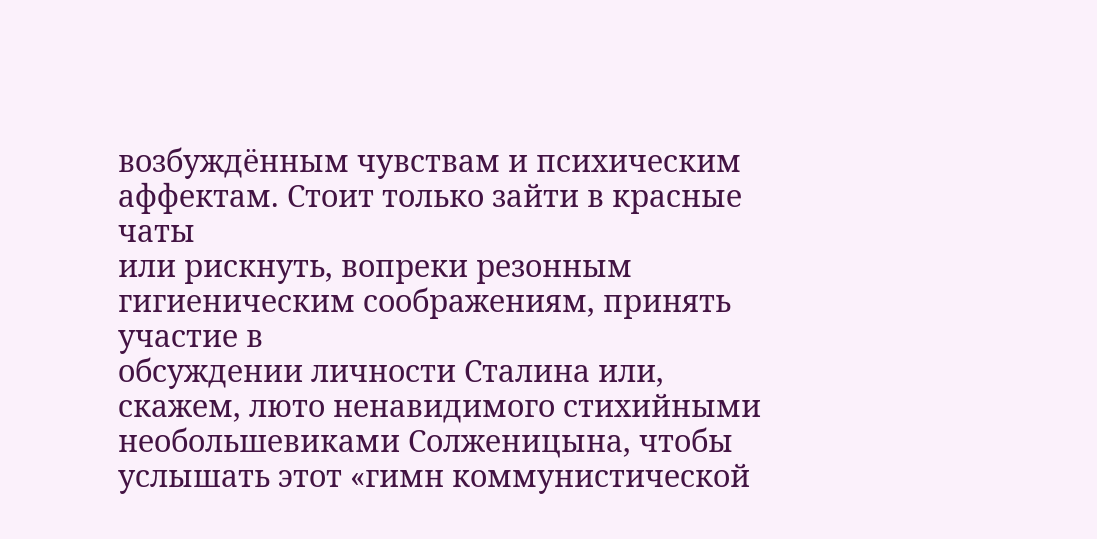возбуждённым чувствам и психическим аффектам. Стоит только зайти в красные чаты
или рискнуть, вопреки резонным гигиеническим соображениям, принять участие в
обсуждении личности Сталина или, скажем, люто ненавидимого стихийными
необольшевиками Солженицына, чтобы услышать этот «гимн коммунистической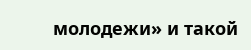молодежи» и такой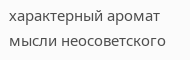характерный аромат мысли неосоветского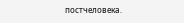постчеловека.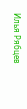Илья Рябцев